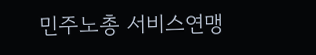민주노총 서비스연맹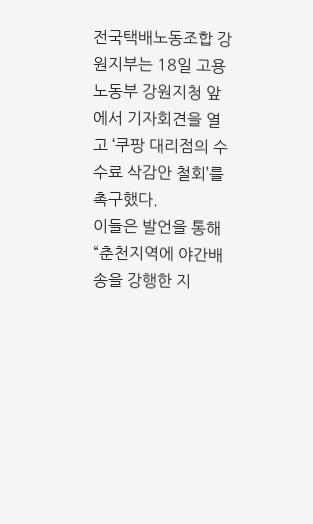전국택배노동조합 강원지부는 18일 고용노동부 강원지청 앞에서 기자회견을 열고 ‘쿠팡 대리점의 수수료 삭감안 철회’를 촉구했다.
이들은 발언을 통해 “춘천지역에 야간배송을 강행한 지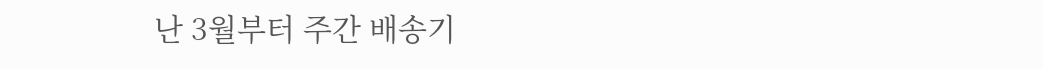난 3월부터 주간 배송기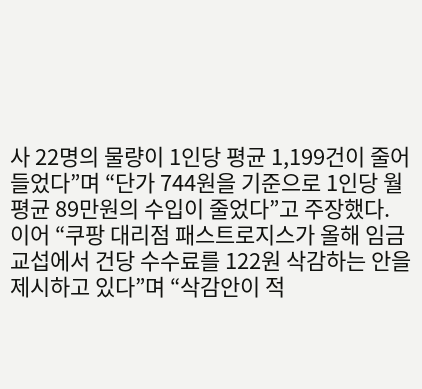사 22명의 물량이 1인당 평균 1,199건이 줄어들었다”며 “단가 744원을 기준으로 1인당 월 평균 89만원의 수입이 줄었다”고 주장했다.
이어 “쿠팡 대리점 패스트로지스가 올해 임금 교섭에서 건당 수수료를 122원 삭감하는 안을 제시하고 있다”며 “삭감안이 적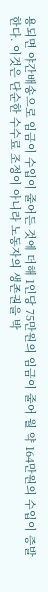용되면 야간배송으로 임금이 수입이 줄어든 것에 더해 1인당 75만원의 임금이 줄어 월 약 164만원의 수입이 증발한다. 이것은 단순한 수수료 조정이 아니라 노동자의 생존권을 박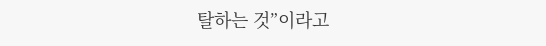탈하는 것”이라고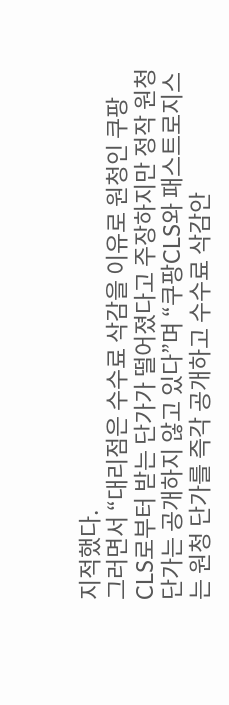지적했다.
그러면서 “대리점은 수수료 삭감을 이유로 원청인 쿠팡 CLS로부터 받는 단가가 떨어졌다고 주장하지만 정작 원청단가는 공개하지 않고 있다”며 “쿠팡CLS와 패스트로지스는 원청 단가를 즉각 공개하고 수수료 삭감안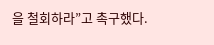을 철회하라”고 촉구했다.